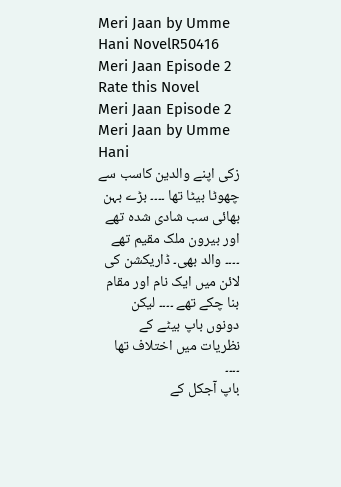Meri Jaan by Umme Hani NovelR50416 Meri Jaan Episode 2
Rate this Novel
Meri Jaan Episode 2
Meri Jaan by Umme Hani
زکی اپنے والدین کاسب سے چھوٹا بیٹا تھا ۔۔۔۔ بڑے بہن بھائی سب شادی شدہ تھے اور بیرون ملک مقیم تھے ۔۔۔۔ والد بھی۔ ڈاریکشن کی لائن میں ایک نام اور مقام بنا چکے تھے ۔۔۔۔ لیکن دونوں باپ بیٹے کے نظریات میں اختلاف تھا ۔۔۔۔
باپ آجکل کے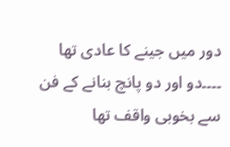دور میں جینے کا عادی تھا ۔۔۔۔دو اور دو پانچ بنانے کے فن سے بخوبی واقف تھا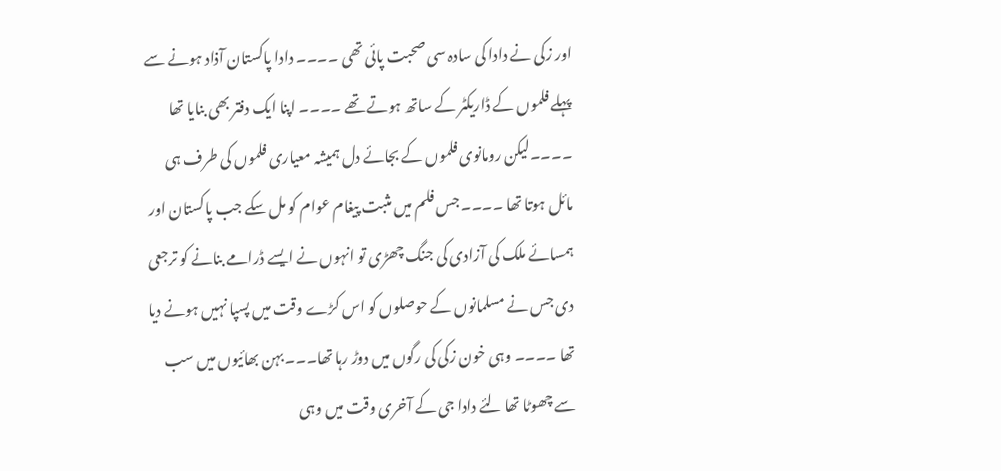اور زکی نے دادا کی سادہ سی صحبت پائی تھی ۔۔۔۔ دادا پاکستان آذاد ہونے سے پہلے فلموں کے ڈاریکٹر کے ساتھ ہوتے تھے ۔۔۔۔ اپنا ایک دفتر بھی بنایا تھا ۔۔۔۔لیکن رومانوی فلموں کے بجائے دل ہمیشہ معیاری فلموں کی طرف ہی مائل ہوتا تھا ۔۔۔۔ جس فلم میں مثبت پیغام عوام کو مل سکے جب پاکستان اور ہمسائے ملک کی آزادی کی جنگ چھڑی تو انہوں نے ایسے ڈرامے بنانے کو ترجعی دی جس نے مسلمانوں کے حوصلوں کو اس کڑے وقت میں پسپا نہیں ہونے دیا تھا ۔۔۔۔ وہی خون زکی کی رگوں میں دوڑ رہا تھا۔۔۔ بہن بھائیوں میں سب سے چھوٹا تھا لئے دادا جی کے آخری وقت میں وہی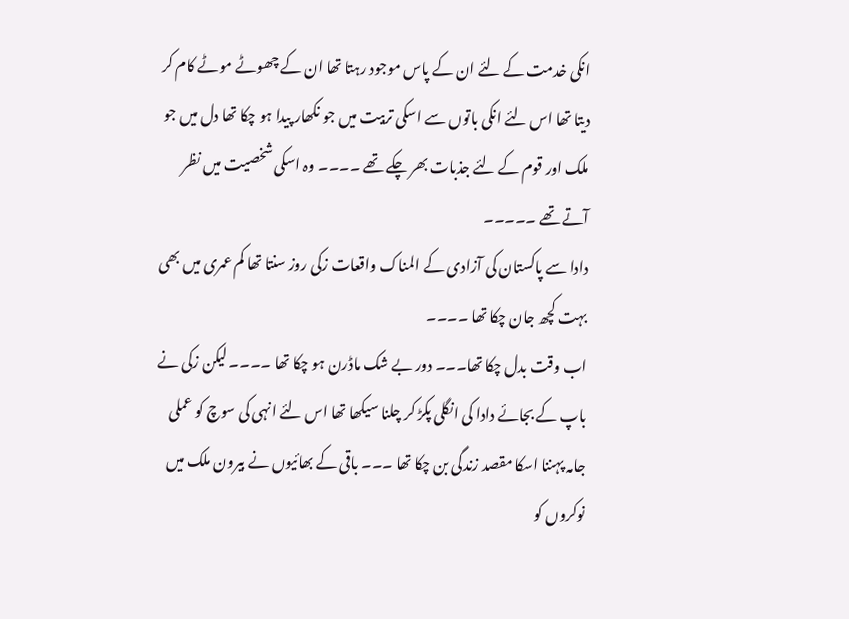انکی خدمت کے لئے ان کے پاس موجود رہتا تھا ان کے چھوٹے موٹے کام کر دیتا تھا اس لئے انکی باتوں سے اسکی تربیت میں جو نکھار پیدا ہو چکا تھا دل میں جو ملک اور قوم کے لئے جذبات بھر چکے تھے ۔۔۔۔ وہ اسکی شخصیت میں نظر آتے تھے ۔۔۔۔۔
دادا سے پاکستان کی آزادی کے المناک واقعات زکی روز سنتا تھا کم عمری میں بھی بہت کچھ جان چکا تھا ۔۔۔۔
اب وقت بدل چکا تھا۔۔۔ دور بے شک ماڈرن ہو چکا تھا ۔۔۔۔ لیکن زکی نے باپ کے بجائے دادا کی انگلی پکڑ کر چلنا سیکھا تھا اس لئے انہی کی سوچ کو عملی جامہ پہننا اسکا مقصد زندگی بن چکا تھا ۔۔۔ باقی کے بھائیوں نے بیرون ملک میں نوکروں کو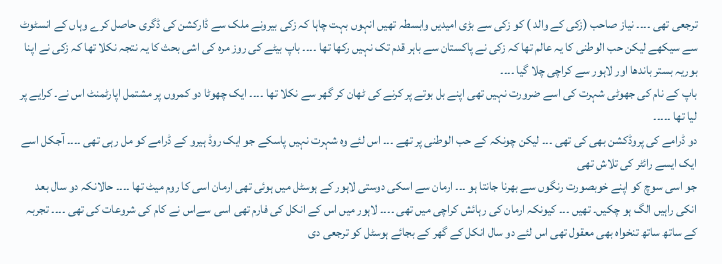ترجعی تھی ۔۔۔۔ نیاز صاحب (زکی کے والد ) کو زکی سے بڑی امیدیں وابسطہ تھیں انہوں بہت چاہا کہ زکی بیرونے ملک سے ڈارکشن کی ڈگری حاصل کرے وہاں کے انسٹوٹ سے سیکھے لیکن حب الوطنی کا یہ عالم تھا کہ زکی نے پاکستان سے باہر قدم تک نہیں رکھا تھا ۔۔۔۔ باپ بیٹے کی روز مرہ کی اشی بحث کا یہ نتجہ نکلا تھا کہ زکی نے اپنا بوریہ بستر باندھا اور لاہور سے کراچی چلا گیا ۔۔۔۔
باپ کے نام کی جھوٹی شہرت کی اسے ضرورت نہیں تھی اپنے بل بوتے پر کرنے کی ٹھان کر گھر سے نکلا تھا ۔۔۔۔ ایک چھوٹا دو کمروں پر مشتمل اپارٹمنٹ اس نے۔ کرایے پر لیا تھا ۔۔۔۔۔
دو ڈرامے کی پروڈکشن بھی کی تھی ۔۔۔ لیکن چونکہ کے حب الوطنی پر تھے ۔۔۔ اس لئے وہ شہرت نہیں پاسکے جو ایک روڈ ہیرو کے ڈرامے کو مل رہی تھی ۔۔۔۔ آجکل اسے ایک ایسے رائٹر کی تلاش تھی
جو اسی سوچ کو اپنے خوبصورت رنگوں سے بھرنا جانتا ہو ۔۔۔ ارمان سے اسکی دوستی لاہور کے ہوسٹل میں ہوئی تھی ارمان اسی کا روم میٹ تھا ۔۔۔۔ حالانکہ دو سال بعد انکی راہیں الگ ہو چکیں۔ تھیں ۔۔۔ کیونکہ ارمان کی رہائش کراچی میں تھی ۔۔۔۔ لاہور میں اس کے انکل کی فارم تھی اسی سےاس نے کام کی شروعات کی تھی ۔۔۔۔ تجربہ کے ساتھ ساتھ تنخواہ بھی معقول تھی اس لئے دو سال انکل کے گھر کے بجائے ہوسٹل کو ترجعی دی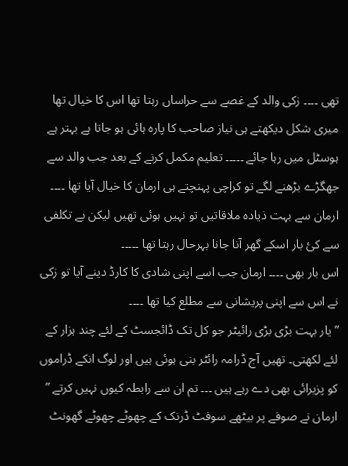تھی ۔۔۔۔ زکی والد کے غصے سے حراساں رہتا تھا اس کا خیال تھا میری شکل دیکھتے ہی نیاز صاحب کا پارہ ہائی ہو جاتا ہے بہتر ہے ہوسٹل میں رہا جائے ۔۔۔۔۔ تعلیم مکمل کرنے کے بعد جب والد سے جھگڑے بڑھنے لگے تو کراچی پہنچتے ہی ارمان کا خیال آیا تھا ۔۔۔۔
ارمان سے بہت ذیادہ ملاقاتیں تو نہیں ہوئی تھیں لیکن بے تکلفی سے کئ بار اسکے گھر آنا جانا بہرحال رہتا تھا ۔۔۔۔۔
اس بار بھی ۔۔۔۔ ارمان جب اسے اپنی شادی کا کارڈ دینے آیا تو زکی نے اس سے اپنی پریشانی سے مطلع کیا تھا ۔۔۔۔
” یار بہت بڑی بڑی رائیٹر جو کل تک ڈائجسٹ کے لئے چند ہزار کے لئے لکھتی۔ تھیں آج ڈرامہ رائٹر بنی ہوئی ہیں اور لوگ انکے ڈراموں کو پزیرائی بھی دے رہے ہیں ۔۔۔ تم ان سے رابطہ کیوں نہیں کرتے ” ارمان نے صوفے پر بیٹھے سوفٹ ڈرنک کے چھوٹے چھوٹے گھونٹ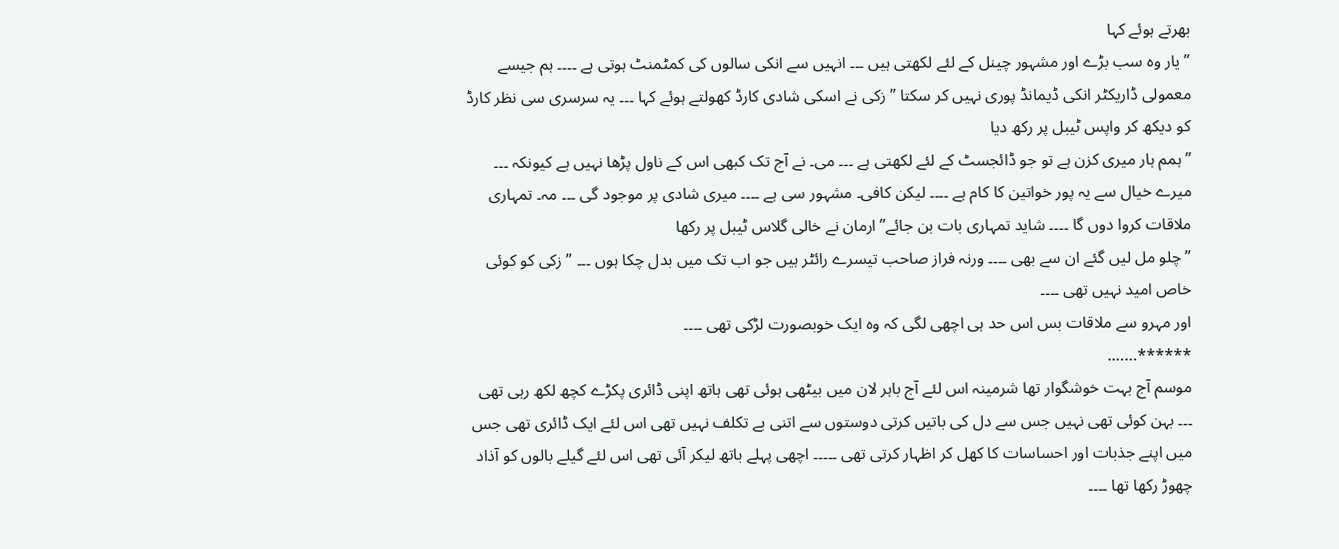بھرتے ہوئے کہا
” یار وہ سب بڑے اور مشہور چینل کے لئے لکھتی ہیں ۔۔۔ انہیں سے انکی سالوں کی کمٹمنٹ ہوتی ہے ۔۔۔۔ ہم جیسے معمولی ڈاریکٹر انکی ڈیمانڈ پوری نہیں کر سکتا ” زکی نے اسکی شادی کارڈ کھولتے ہوئے کہا ۔۔۔ یہ سرسری سی نظر کارڈ کو دیکھ کر واپس ٹیبل پر رکھ دیا
” ہمم ہار میری کزن ہے تو جو ڈائجسٹ کے لئے لکھتی ہے ۔۔۔ می۔ نے آج تک کبھی اس کے ناول پڑھا نہیں ہے کیونکہ ۔۔۔ میرے خیال سے یہ پور خواتین کا کام ہے ۔۔۔۔ لیکن کافی۔ مشہور سی ہے ۔۔۔۔ میری شادی پر موجود گی ۔۔۔ مہ۔ تمہاری ملاقات کروا دوں گا ۔۔۔۔ شاید تمہاری بات بن جائے” ارمان نے خالی گلاس ٹیبل پر رکھا
” چلو مل لیں گئے ان سے بھی ۔۔۔۔ ورنہ فراز صاحب تیسرے رائٹر ہیں جو اب تک میں بدل چکا ہوں ۔۔۔ ” زکی کو کوئی خاص امید نہیں تھی ۔۔۔۔
اور مہرو سے ملاقات بس اس حد ہی اچھی لگی کہ وہ ایک خوبصورت لڑکی تھی ۔۔۔۔
******…….
موسم آج بہت خوشگوار تھا شرمینہ اس لئے آج باہر لان میں بیٹھی ہوئی تھی ہاتھ اپنی ڈائری پکڑے کچھ لکھ رہی تھی ۔۔۔ بہن کوئی تھی نہیں جس سے دل کی باتیں کرتی دوستوں سے اتنی بے تکلف نہیں تھی اس لئے ایک ڈائری تھی جس میں اپنے جذبات اور احساسات کا کھل کر اظہار کرتی تھی ۔۔۔۔۔ اچھی پہلے باتھ لیکر آئی تھی اس لئے گیلے بالوں کو آذاد چھوڑ رکھا تھا ۔۔۔۔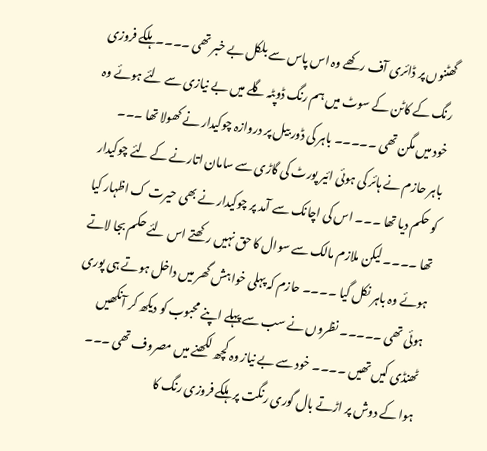گھٹنوں پر ڈائری آف رکھے وہ اس پاس سے بلکل بے خبر تھی ۔۔۔۔ ہلکے فروزی رنگ کے کاٹن کے سوٹ میں ہم رنگ ڈوپٹہ گلے میں بے نیازی سے لئے ہوئے وہ خود میں مگن تھی ۔۔۔۔۔ باہر کی ڈور بیل پر دروازہ چوکیدار نے کھولا تھا ۔۔۔
باہر حازم نے ہائر کی ہوئی ائیر پورٹ کی گاڑی سے سامان اتارنے کے لئے چوکیدار کو حکم دیا تھا ۔۔۔ اس کی اچانک سے آمد پر چوکیدار نے بھی حیرت ک اظہار کیا تھا ۔۔۔۔ لیکن ملازم مالک سے سوال کا حق نہیں رکھتے اس لئے حکم بجا لاتے ہوئے وہ باہر نکل گیا ۔۔۔۔ حازم کہ پہلی خواہش گھر میں داخل ہوتے ہی پوری ہوئی تھی ۔۔۔۔۔ نظروں نے سب سے پہلے اپنے محبوب کو دیکھ کر آنکھیں ٹھنڈی کیں تھیں ۔۔۔۔ خود سے بے نیاز وہ کچھ لکھنے میں مصروف تھی ۔۔۔ ہوا کے دوش پر اڑتے بال گوری رنگت پر ہلکے فروزی رنگ کا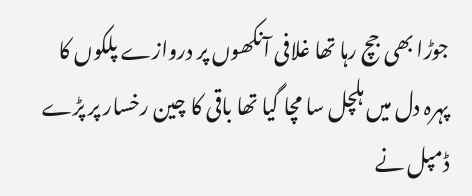جوڑا بھی جچ رہا تھا غلافی آنکھوں پر دروازے پلکوں کا پہرہ دل میں ہلچل سا مچا گیا تھا باقی کا چین رخسار پر پڑے ڈمپل نے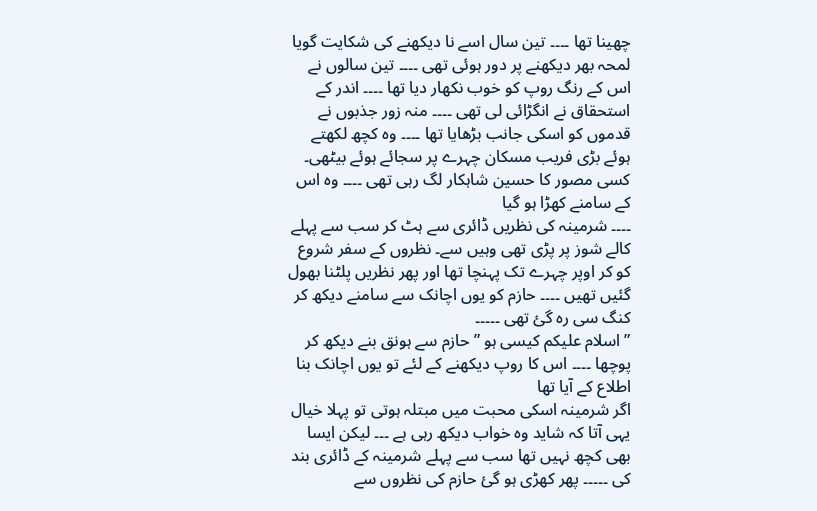چھینا تھا ۔۔۔۔ تین سال اسے نا دیکھنے کی شکایت گویا لمحہ بھر دیکھنے پر دور ہوئی تھی ۔۔۔۔ تین سالوں نے اس کے رنگ روپ کو خوب نکھار دیا تھا ۔۔۔۔ اندر کے استحقاق نے انگڑائی لی تھی ۔۔۔۔ منہ زور جذبوں نے قدموں کو اسکی جانب بڑھایا تھا ۔۔۔۔ وہ کچھ لکھتے ہوئے بڑی فریب مسکان چہرے پر سجائے ہوئے بیٹھی۔ کسی مصور کا حسین شاہکار لگ رہی تھی ۔۔۔۔ وہ اس کے سامنے کھڑا ہو گیا
۔۔۔۔ شرمینہ کی نظریں ڈائری سے ہٹ کر سب سے پہلے کالے شوز پر پڑی تھی وہیں سے۔ نظروں کے سفر شروع کو کر اوپر چہرے تک پہنچا تھا اور پھر نظریں پلٹنا بھول گئیں تھیں ۔۔۔۔ حازم کو یوں اچانک سے سامنے دیکھ کر کنگ سی رہ گئ تھی ۔۔۔۔۔
” اسلام علیکم کیسی ہو ” حازم سے ہونق بنے دیکھ کر پوچھا ۔۔۔۔ اس کا روپ دیکھنے کے لئے تو یوں اچانک بنا اطلاع کے آیا تھا
اگر شرمینہ اسکی محبت میں مبتلہ ہوتی تو پہلا خیال یہی آتا کہ شاید وہ خواب دیکھ رہی ہے ۔۔۔ لیکن ایسا بھی کچھ نہیں تھا سب سے پہلے شرمینہ کے ڈائری بند کی ۔۔۔۔۔ پھر کھڑی ہو گئ حازم کی نظروں سے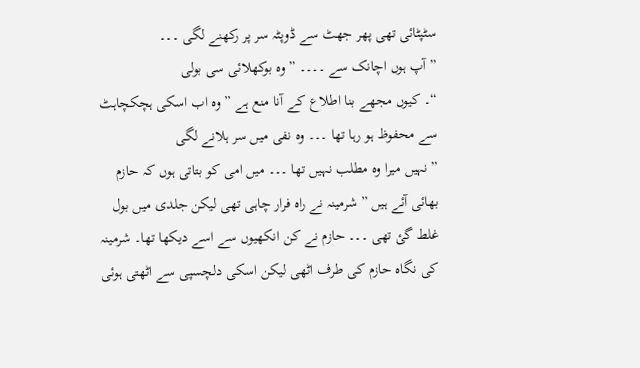سٹپٹائی تھی پھر جھٹ سے ڈوپٹہ سر پر رکھنے لگی ۔۔۔
” آپ ہوں اچانک سے ۔۔۔۔ ” وہ بوکھلائی سی بولی
“۔ کیوں مجھے بنا اطلاع کے آنا منع ہے ” وہ اب اسکی ہچکچاہٹ سے محفوظ ہو رہا تھا ۔۔۔ وہ نفی میں سر ہلانے لگی
” نہیں میرا وہ مطلب نہیں تھا ۔۔۔ میں امی کو بتاتی ہوں کہ حازم بھائی آئے ہیں ” شرمینہ نے راہ فرار چاہی تھی لیکن جلدی میں بول غلط گئ تھی ۔۔۔ حازم نے کن انکھیوں سے اسے دیکھا تھا۔ شرمینہ کی نگاہ حازم کی طرف اٹھی لیکن اسکی دلچسپی سے اٹھتی ہوئی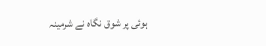ہوئی پر شوق نگاہ نے شرمینہ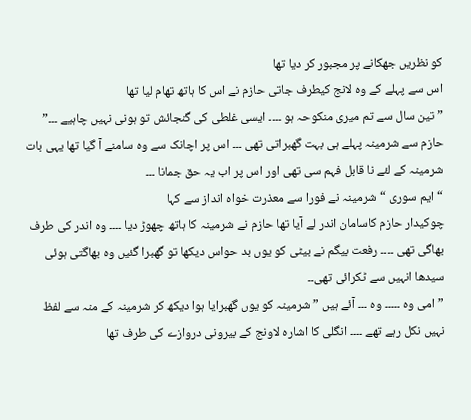کو نظریں جھکانے پر مجبور کر دیا تھا
اس سے پہلے کے وہ لانج کیطرف جاتی حازم نے اس کا ہاتھ تھام لیا تھا
” تین سال سے تم میری منکوحہ ہو ۔۔۔۔ ایسی غلطی کی گنجائش تو ہونی نہیں چاہیے ۔۔۔” حازم سے شرمینہ پہلے ہی بہت گھبراتی تھی ۔۔۔ اس پر اچانک سے وہ سامنے آ گیا تھا یہی بات شرمینہ کے لئے نا قابل فہم سی تھی اور اس پر اب یہ حق جمانا ۔۔۔
“ایم سوری “شرمینہ نے فورا سے معذرت خواہ انداز سے کہا
چوکیدار حازم کاسامان اندر لے آیا تھا حازم نے شرمینہ کا ہاتھ چھوڑ دیا ۔۔۔۔ وہ اندر کی طرف بھاگی تھی ۔۔۔۔ رفعت بیگم نے بیٹی کو یوں بد حواس دیکھا تو گھبرا گئیں وہ بھاگتی ہوئی سیدھا انہیں سے ٹکرائی تھی۔۔
” امی وہ ۔۔۔۔۔ وہ ۔۔۔ آئے ہیں ” شرمینہ کو یوں گھبرایا ہوا دیکھ کر شرمینہ کے منہ سے لفظ نہیں نکل رہے تھے ۔۔۔۔ انگلی کا اشارہ لاونج کے بیرونی دروازے کی طرف تھا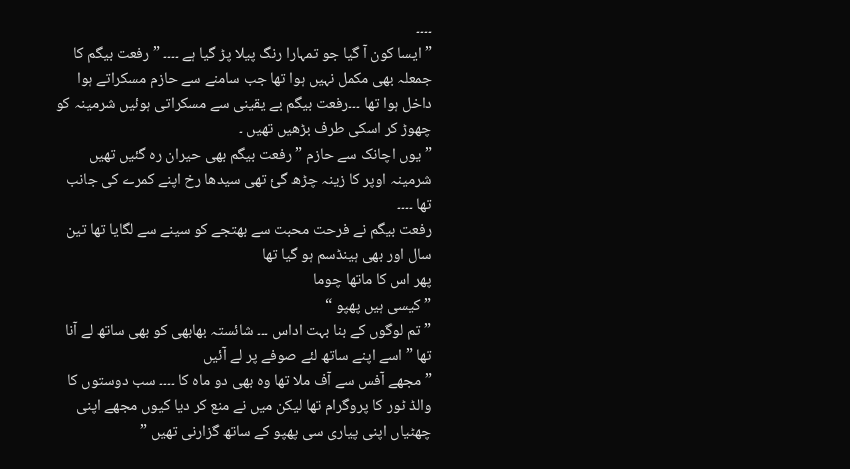۔۔۔۔
” ایسا کون آ گیا جو تمہارا رنگ پیلا پڑ گیا ہے ۔۔۔۔ ” رفعت بیگم کا جمعلہ بھی مکمل نہیں ہوا تھا جب سامنے سے حازم مسکراتے ہوا داخل ہوا تھا ۔۔۔رفعت بیگم بے یقینی سے مسکراتی ہوئیں شرمینہ کو چھوڑ کر اسکی طرف بڑھیں تھیں ۔
” یوں اچانک سے حازم ” رفعت بیگم بھی حیران رہ گئیں تھیں
شرمینہ اوپر کا زینہ چڑھ گئ تھی سیدھا رخ اپنے کمرے کی جانب تھا ۔۔۔۔
رفعت بیگم نے فرحت محبت سے بھتجے کو سینے سے لگایا تھا تین سال اور بھی ہینڈسم ہو گیا تھا
پھر اس کا ماتھا چوما
” کیسی ہیں پھپو “
” تم لوگوں کے بنا بہت اداس ۔۔۔ شائستہ بھابھی کو بھی ساتھ لے آنا تھا ” اسے اپنے ساتھ لئے صوفے پر لے آئیں
” مجھے آفس سے آف ملا تھا وہ بھی دو ماہ کا ۔۔۔۔ سب دوستوں کا والڈ ٹور کا پروگرام تھا لیکن میں نے منع کر دیا کیوں مجھے اپنی چھٹیاں اپنی پیاری سی پھپو کے ساتھ گزارنی تھیں ”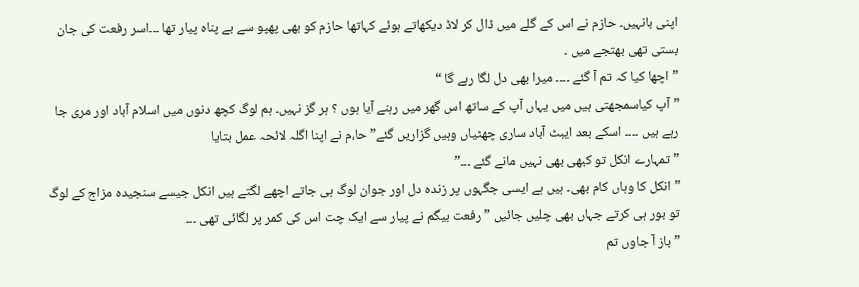اپنی بانہیں۔ حازم نے اس کے گلے میں ڈال کر لاڈ دیکھاتے ہوئے کہاتھا حازم کو بھی پھپو سے بے پناہ پیار تھا ۔۔۔اسر رفعت کی جان بستی تھی بھتجے میں ۔
” اچھا کیا کہ تم آ گئے ۔۔۔۔ میرا بھی دل لگا رہے گا “
” آپ کیاسمجھتی ہیں میں یہاں آپ کے ساتھ اس گھر میں رہنے آیا ہوں ؟ ہر گز نہیں۔ ہم لوگ کچھ دنوں میں اسلام آباد اور مری جا رہے ہیں ۔۔۔۔ اسکے بعد ایبٹ آباد ساری چھٹیاں وہیں گزاریں گئے” حا،م نے اپنا اگلہ لائحہ عمل بتایا
” تمہارے انکل تو کبھی بھی نہیں مانے گئے ۔۔۔”
” انکل کا وہاں کام بھی۔ ہیں ہے ایسی جگہوں پر زندہ دل اور جوان لوگ ہی جاتے اچھے لگتے ہیں انکل جیسے سنجیدہ مزاج کے لوگ تو بور ہی کرتے جہاں بھی چلیں جائیں ” رفعت بیگم نے پیار سے ایک چت اس کی کمر پر لگائی تھی ۔۔۔
” باز آ جاوں تم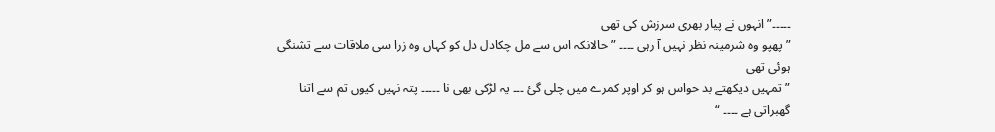۔۔۔۔۔” انہوں نے پیار بھری سرزش کی تھی
” پھپو وہ شرمینہ نظر نہیں آ رہی ۔۔۔۔ ” حالانکہ اس سے مل چکادل دل کو کہاں وہ زرا سی ملاقات سے تشنگی ہوئی تھی
” تمہیں دیکھتے بد حواس ہو کر اوپر کمرے میں چلی گئ ۔۔۔ یہ لڑکی بھی نا ۔۔۔۔۔ پتہ نہیں کیوں تم سے اتنا گھبراتی ہے ۔۔۔۔ “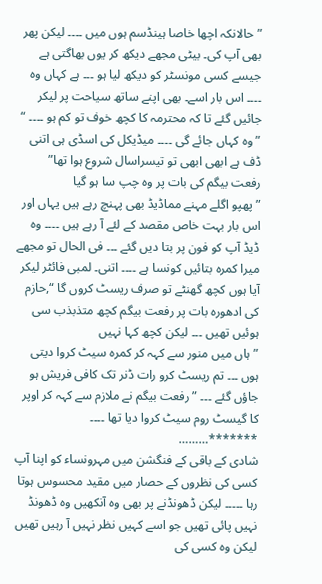” حالانکہ اچھا خاصا ہینڈسم ہوں میں ۔۔۔۔ لیکن پھر بھی آپ کی۔ بیٹی مجھے دیکھ کر یوں بھاگتی ہے جیسے کسی مونسٹر کو دیکھ لیا ہو ۔۔۔ ہے کہاں وہ ۔۔۔۔ اس بار اسے۔ بھی اپنے ساتھ سیاحت پر لیکر جائیں گئے تا کہ محترمہ کا کچھ خوف تو کم ہو ۔۔۔۔ “
” وہ کہاں جائے گی ۔۔۔۔ میڈیکل کی اسڈی ہی اتنی ڈف ہے ابھی ابھی تو تیسراسال شروع ہوا تھا” رفعت بیگم کی بات پر وہ چپ سا ہو گیا
” پھپو اگلے مہنے مماڈیڈ بھی پہنچ رہے ہیں یہاں اور اس بار بہت خاص مقصد کے لئے آ رہے ہیں ۔۔۔۔ وہ ڈیڈ آپ کو فون پر بتا دیں گئے ۔۔۔ فی الحال تو مجھے میرا کمرہ بتائیں کونسا ہے ۔۔۔۔ اتنی۔ لمبی فائٹر لیکر آیا ہوں کچھ گھنٹے تو صرف ریسٹ کروں گا “,حازم کی ادھورہ بات پر رفعت بیگم کچھ متذبذب سی ہوئیں تھیں ۔۔۔ لیکن کچھ کہا نہیں
” ہاں میں منور سے کہہ کر کمرہ سیٹ کروا دیتی ہوں ۔۔۔ تم ریسٹ کرو رات ڈنر تک کافی فریش ہو جاؤں گئے ۔۔۔ ” رفعت بیگم نے ملازم سے کہہ کر اوپر کا گیسٹ روم سیٹ کروا دیا تھا ۔۔۔۔
*******………
شادی کے باقی کے فنگشن میں مہرونساء کو اپنا آپ کسی کی نظروں کے حصار میں مقید محسوس ہوتا رہا ۔۔۔۔۔ لیکن ڈھونڈنے پر بھی وہ آنکھیں وہ ڈھونڈ نہیں پائی تھیں جو اسے کہیں نظر نہیں آ رہیں تھیں لیکن وہ کسی کی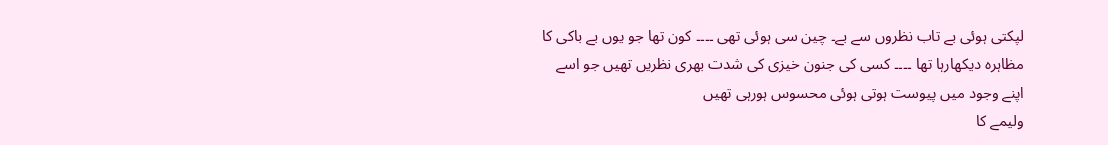لپکتی ہوئی بے تاب نظروں سے بے۔ چین سی ہوئی تھی ۔۔۔۔ کون تھا جو یوں بے باکی کا مظاہرہ دیکھارہا تھا ۔۔۔۔ کسی کی جنون خیزی کی شدت بھری نظریں تھیں جو اسے اپنے وجود میں پیوست ہوتی ہوئی محسوس ہورہی تھیں
ولیمے کا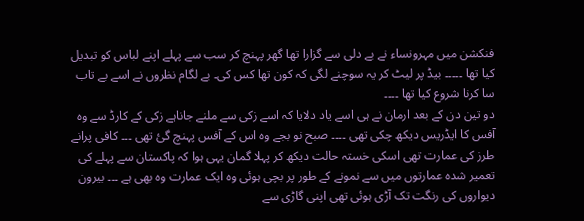فنکشن میں مہرونساء نے بے دلی سے گزارا تھا گھر پہنچ کر سب سے پہلے اپنے لباس کو تبدیل کیا تھا ۔۔۔۔۔ بیڈ پر لیٹ کر یہ سوچنے لگی کہ کون تھا کس کی۔ بے لگام نظروں نے اسے بے تاب سا کرنا شروع کیا تھا ۔۔۔۔
دو تین دن کے بعد ارمان نے ہی اسے یاد دلایا کہ اسے زکی سے ملنے جاناہے زکی کے کارڈ سے وہ آفس کا ایڈریس دیکھ چکی تھی ۔۔۔۔ صبح نو بجے وہ اس کے آفس پہنچ گئ تھی ۔۔۔ کافی پرانے طرز کی عمارت تھی اسکی خستہ حالت دیکھ کر پہلا گمان یہی ہوا کہ پاکستان سے پہلے کی تعمیر شدہ عمارتوں میں سے نمونے کے طور پر بچی ہوئی وہ ایک عمارت وہ بھی ہے ۔۔۔ بیرون دیواروں کی رنگت تک آڑی ہوئی تھی اپنی گاڑی سے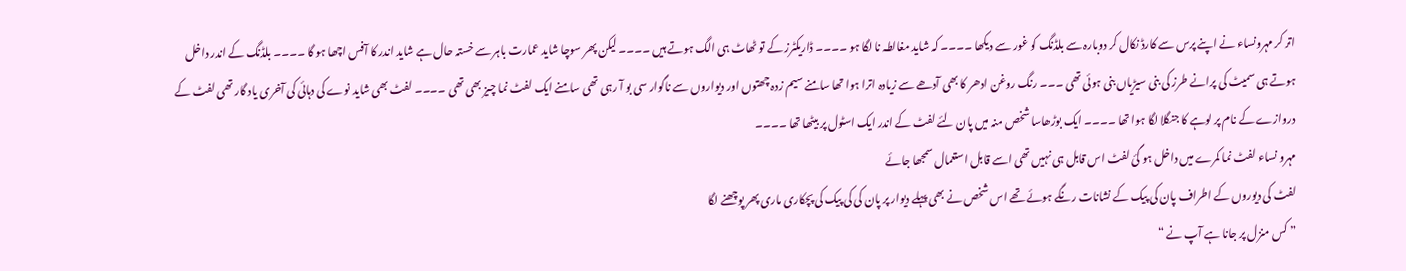اتر کر مہرونساء نے اپنے پرس سے کارڈ نکال کر دوبارہ سے بلڈنگ کو غور سے دیکھا ۔۔۔۔ کہ شاید مغالطہ نا لگا ہو ۔۔۔۔ ڈاریکٹرز کے تو ٹھاٹ ہی الگ ہوتے ہیں ۔۔۔۔ لیکن پھر سوچا شاید عمارت باہر سے خستہ حال ہے شاید اندر کا آفس اچھا ہو گا ۔۔۔۔ بلڈنگ کے اندر داخل ہوتے ہی سمیٹ کی پرانے طرز کی بنی سیڑیاں بنی ہوئی تھی ۔۔۔ رنگ روغن ادھر کا بھی آدھے سے زیادہ اترا ہوا تھا سامنے سیم زدہ چھتوں اور دیواروں سے ناگوار سی بو آ رہی تھی سامنے ایک لفٹ نما چیز بھی تھی ۔۔۔۔ لفٹ بھی شاید نوے کی دہائی کی آخری یاد گار تھی لفٹ کے دروازے کے نام پر لوہے کا جنگلا لگا ہوا تھا ۔۔۔۔ ایک بوڑھاسا شخص منہ میں پان لئے لفٹ کے اندر ایک اسٹول پر بیٹھا تھا ۔۔۔۔
مہرو نساء لفٹ نما کمرے میں داخل ہو گئ لفٹ اس قابل ہی نہیں تھی اسے قابل استعمال سمجھا جائے
لفٹ کی دیوروں کے اطراف پان کی پیک کے نشانات رنگے ہوئے تھے اس شخص نے بھی پہلے دیوار پر پان کی کی پیک کی پچکاری ماری پھر پوچھنے لگا
” کس منزل پر جانا ہے آپ نے “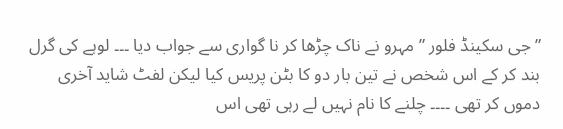” جی سکینڈ فلور ” مہرو نے ناک چڑھا کر نا گواری سے جواب دیا ۔۔۔ لوہے کی گرل بند کر کے اس شخص نے تین بار دو کا بٹن پریس کیا لیکن لفٹ شاید آخری دموں کر تھی ۔۔۔۔ چلنے کا نام نہیں لے رہی تھی اس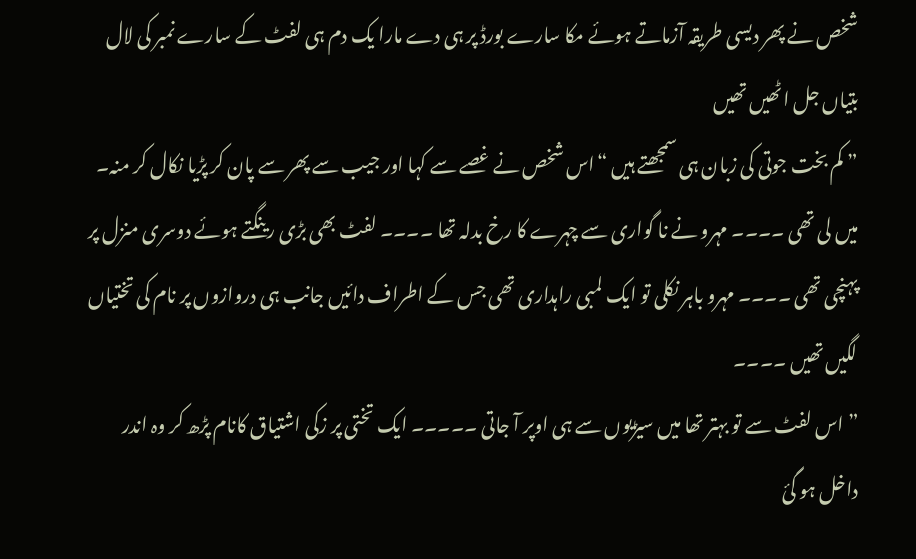شخص نے پھر دیسی طریقہ آزماتے ہوئے مکا سارے بورڈ پر ہی دے مارا یک دم ہی لفٹ کے سارے نمبر کی لال بتیاں جل اٹھیں تھیں
” کم بخت جوتی کی زبان ہی سمجھتے ہیں “اس شخص نے غصے سے کہا اور جیب سے پھر سے پان کر پڑیا نکال کر منہ۔ میں لی تھی ۔۔۔۔ مہرو نے نا گواری سے چہرے کا رخ بدلہ تھا ۔۔۔۔ لفٹ بھی بڑی رینگتے ہوئے دوسری منزل پر پہنچی تھی ۔۔۔۔ مہرو باہر نکلی تو ایک لمبی راہداری تھی جس کے اطراف دائیں جانب ہی دروازوں پر نام کی تختیاں لگیں تھیں ۔۔۔۔
” اس لفٹ سے تو بہتر تھا میں سیڑیوں سے ہی اوپر آ جاتی ۔۔۔۔۔ ایک تختی پر زکی اشتیاق کانام پڑھ کر وہ اندر داخل ہو گئ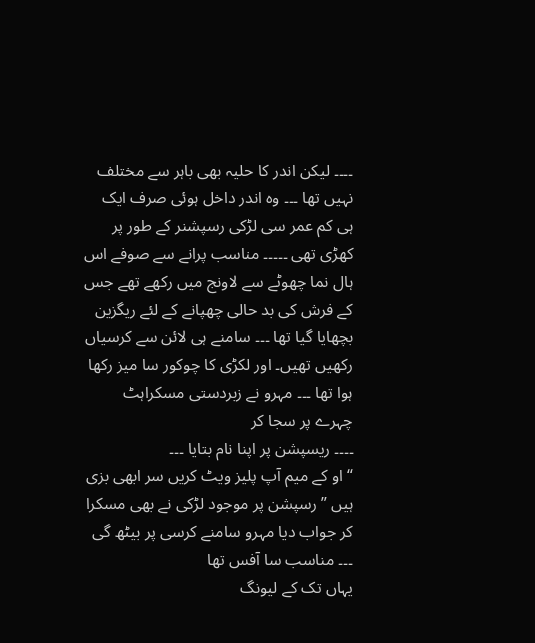۔۔۔۔ لیکن اندر کا حلیہ بھی باہر سے مختلف نہیں تھا ۔۔۔ وہ اندر داخل ہوئی صرف ایک ہی کم عمر سی لڑکی رسپشنر کے طور پر کھڑی تھی ۔۔۔۔۔ مناسب پرانے سے صوفے اس ہال نما چھوٹے سے لاونج میں رکھے تھے جس کے فرش کی بد حالی چھپانے کے لئے ریگزین بچھایا گیا تھا ۔۔۔ سامنے ہی لائن سے کرسیاں رکھیں تھیں۔ اور لکڑی کا چوکور سا میز رکھا ہوا تھا ۔۔۔ مہرو نے زبردستی مسکراہٹ چہرے پر سجا کر
۔۔۔۔ ریسپشن پر اپنا نام بتایا ۔۔۔
“او کے میم آپ پلیز ویٹ کریں سر ابھی بزی ہیں ” رسپشن پر موجود لڑکی نے بھی مسکرا کر جواب دیا مہرو سامنے کرسی پر بیٹھ گی ۔۔۔ مناسب سا آفس تھا
یہاں تک کے لیونگ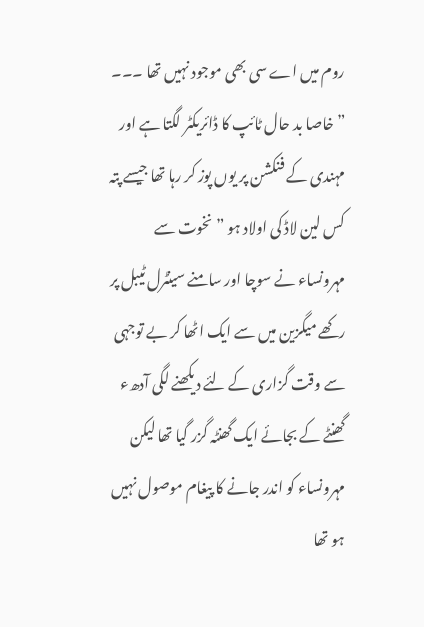روم میں اے سی بھی موجود نہیں تھا ۔۔۔
” خاصا بد حال ٹائپ کا ڈائریکٹر لگتا ہے اور مہندی کے فنکشن پر یوں پوز کر رہا تھا جیسے پتہ کس لین لاڈ کی اولاد ہو ” نخوت سے مہرونساء نے سوچا اور سامنے سینٹرل ٹیبل پر رکھے میگزین میں سے ایک اٹھا کر بے توجہی سے وقت گزاری کے لئے دیکھنے لگی آدھء گھنٹے کے بجائے ایک گھنٹہ گزر گیا تھا لیکن مہرونساء کو اندر جانے کا پیغام موصول نہیں ہو تھا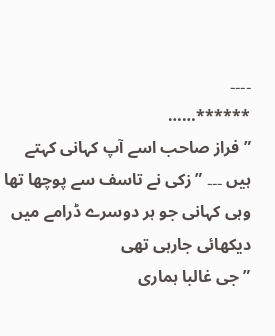۔۔۔۔
******……
” فراز صاحب اسے آپ کہانی کہتے ہیں ۔۔۔ ” زکی نے تاسف سے پوچھا تھا وہی کہانی جو ہر دوسرے ڈرامے میں دیکھائی جارہی تھی
” جی غالبا ہماری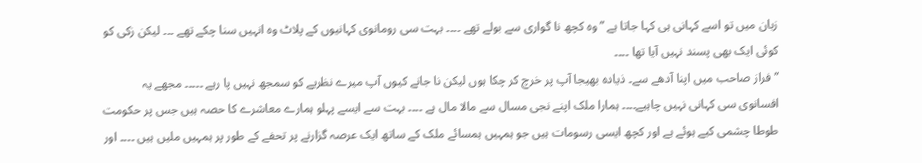زبان میں تو اسے کہانی ہی کہا جاتا ہے ” وہ کچھ نا گواری سے بولے تھے ۔۔۔۔ بہت سی رومانوی کہانیوں کے پلاٹ وہ انہیں سنا چکے تھے ۔۔۔ لیکن زکی کو کوئی ایک بھی پسند نہیں آیا تھا ۔۔۔۔
” فراز صاحب میں اپنا آدھے سے۔ ذیادہ بھیجا آپ پر خرچ کر چکا ہوں لیکن نا جانے کیوں آپ میرے نظریے کو سمجھ نہیں پا رہے ۔۔۔۔۔ مجھے یہ افسانوی سی کہانی نہیں چاہیے۔۔۔۔ ہمارا ملک اپنے نجی مسال سے مالا مال ہے ۔۔۔۔ بہت سے ایسے پہلو ہمارے معاشرے کا حصہ ہیں جس پر حکومت طوطا چشمی کیے ہوئے ہے اور کچھ ایسی رسومات ہیں جو ہمہیں ہمسائے ملک کے ساتھ ایک عرصہ گزارنے پر تحفے کے طور پر ہمہیں ملیں ہیں ۔۔۔۔ اور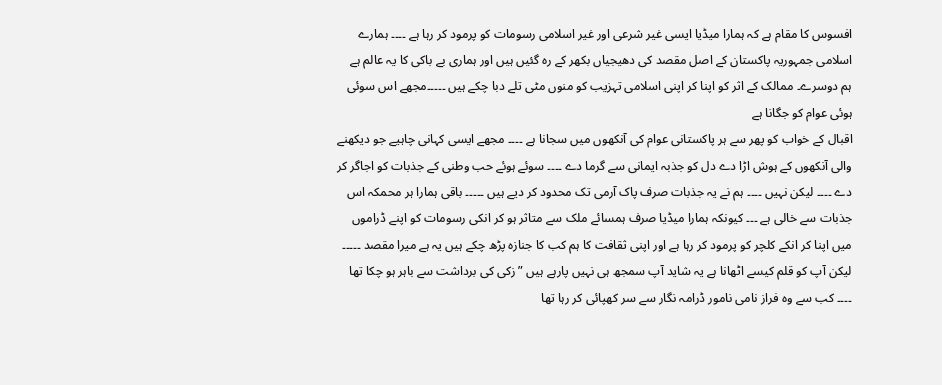افسوس کا مقام ہے کہ ہمارا میڈیا ایسی غیر شرعی اور غیر اسلامی رسومات کو پرمود کر رہا ہے ۔۔۔۔ ہمارے اسلامی جمہوریہ پاکستان کے اصل مقصد کی دھیجیاں بکھر کے رہ گئیں ہیں اور ہماری بے باکی کا یہ عالم ہے ہم دوسرے۔ ممالک کے اثر کو اپنا کر اپنی اسلامی تہزیب کو منوں مٹی تلے دبا چکے ہیں ۔۔۔۔۔مجھے اس سوئی ہوئی عوام کو جگانا ہے
اقبال کے خواب کو پھر سے ہر پاکستانی عوام کی آنکھوں میں سجانا ہے ۔۔۔۔ مجھے ایسی کہانی چاہیے جو دیکھنے والی آنکھوں کے ہوش اڑا دے دل کو جذبہ ایمانی سے گرما دے ۔۔۔۔ سوئے ہوئے حب وطنی کے جذبات کو اجاگر کر دے ۔۔۔۔ لیکن نہیں ۔۔۔۔ ہم نے یہ جذبات صرف پاک آرمی تک محدود کر دیے ہیں ۔۔۔۔۔ باقی ہمارا ہر محمکہ اس جذبات سے خالی ہے ۔۔۔ کیونکہ ہمارا میڈیا صرف ہمسائے ملک سے متاثر ہو کر انکی رسومات کو اپنے ڈراموں میں اپنا کر انکے کلچر کو پرمود کر رہا ہے اور اپنی ثقافت کا ہم کب کا جنازہ پڑھ چکے ہیں یہ ہے میرا مقصد ۔۔۔۔۔ لیکن آپ کو قلم کیسے اٹھانا ہے یہ شاید آپ سمجھ ہی نہیں پارہے ہیں ” زکی کی برداشت سے باہر ہو چکا تھا ۔۔۔۔ کب سے وہ فراز نامی نامور ڈرامہ نگار سے سر کھپائی کر رہا تھا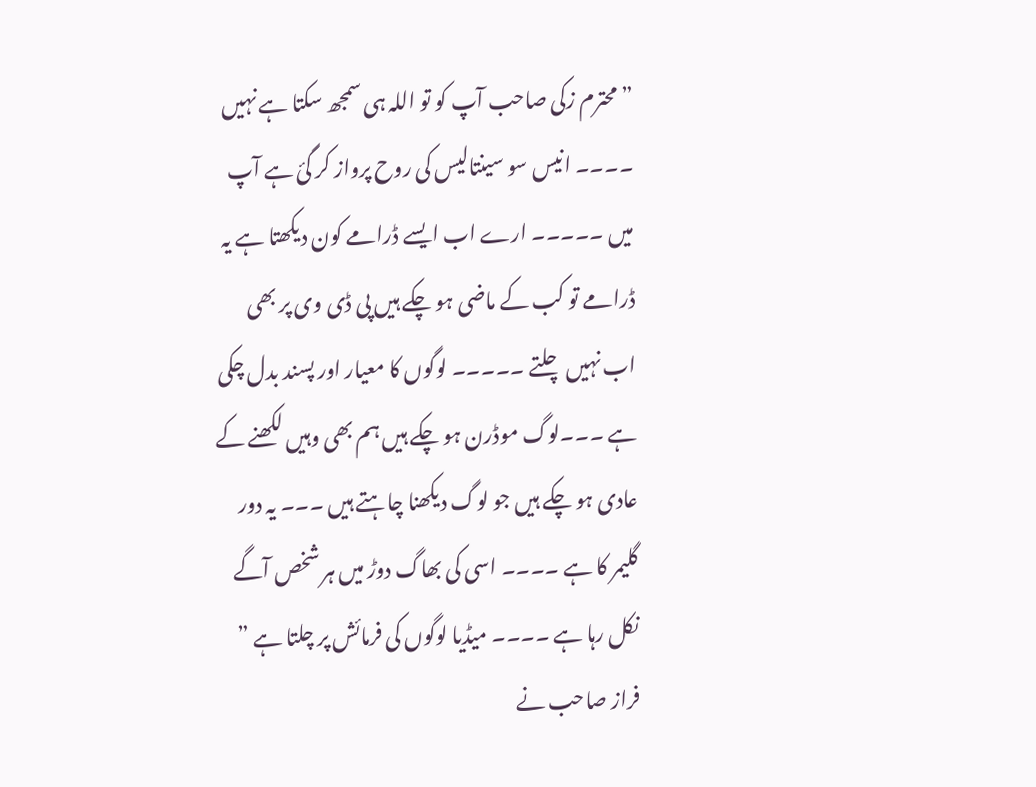” محترم زکی صاحب آپ کو تو اللہ ہی سمجھ سکتا ہے نہیں ۔۔۔۔ انیس سو سینتالیس کی روح پرواز کر گئ ہے آپ میں ۔۔۔۔۔ ارے اب ایسے ڈرامے کون دیکھتا ہے یہ ڈرامے تو کب کے ماضی ہو چکے ہیں پی ڈی وی پر بھی اب نہیں چلتے ۔۔۔۔۔ لوگوں کا معیار اور پسند بدل چکی ہے ۔۔۔لوگ موڈرن ہو چکے ہیں ہم بھی وہیں لکھنے کے عادی ہو چکے ہیں جو لوگ دیکھنا چاہتے ہیں ۔۔۔ یہ دور گلیمر کا ہے ۔۔۔۔ اسی کی بھاگ دوڑ میں ہر شخص آگے نکل رہا ہے ۔۔۔۔ میڈیا لوگوں کی فرمائش پر چلتا ہے ” فراز صاحب نے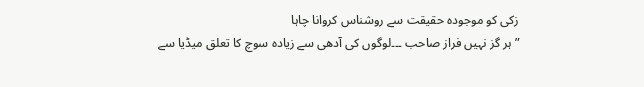زکی کو موجودہ حقیقت سے روشناس کروانا چاہا
” ہر گز نہیں فراز صاحب ۔۔۔لوگوں کی آدھی سے زیادہ سوچ کا تعلق میڈیا سے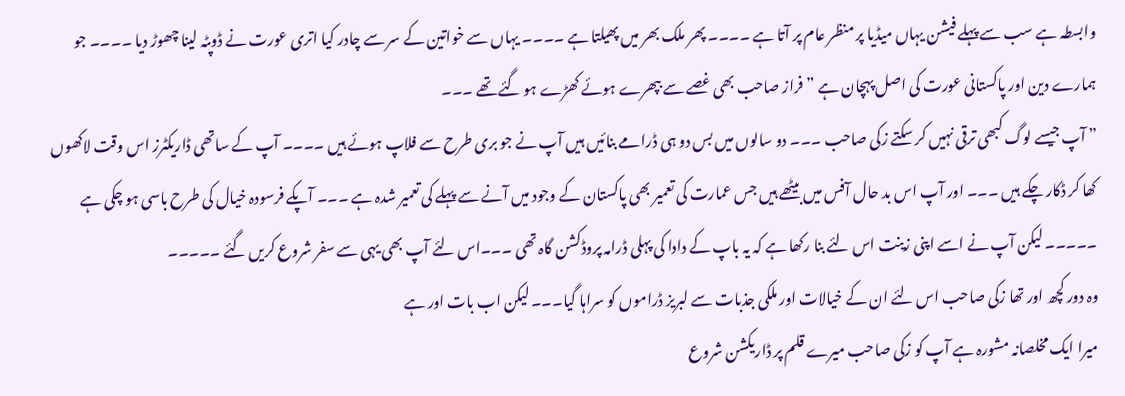وابسطہ ہے سب سے پہلے فیشن یہاں میڈیا پر منظر عام پر آتا ہے ۔۔۔۔ پھر ملک بھر میں پھیلتا ہے ۔۔۔۔ یہاں سے خواتین کے سر سے چادر کیا اتری عورت نے ڈوپٹہ لینا چھوڑ دیا ۔۔۔۔ جو ہمارے دین اور پاکستانی عورت کی اصل پہچان ہے ” فراز صاحب بھی غصے سے بپھرے ہوئے کھڑے ہو گئے تھے ۔۔۔
” آپ جیسے لوگ کبھی ترقی نہیں کر سکتے زکی صاحب ۔۔۔ دو سالوں میں بس دو ہی ڈرامے بنائیں ہیں آپ نے جو بری طرح سے فلاپ ہوئے ہیں ۔۔۔۔ آپ کے ساتھی ڈاریکٹرز اس وقت لاکھوں کھا کر ڈکار چکے ہیں ۔۔۔ اور آپ اس بد حال آفس میں بیٹھے ہیں جس عمارت کی تعمیر بھی پاکستان کے وجود میں آنے سے پہلے کی تعمیر شدہ ہے ۔۔۔ آپکے فرسودہ خیال کی طرح باسی ہو چکی ہے ۔۔۔۔۔ لیکن آپ نے اسے اپنی زینت اس لئے بنا رکھا ہے کہ یہ باپ کے دادا کی پہلی ڈرامہ پروڈکشن گاہ تھی ۔۔۔اس لئے آپ بھی یہی سے سفر شروع کریں گئے ۔۔۔۔۔
وہ دور کچھ اور تھا زکی صاحب اس لئے ان کے خیالات اور ملکی جذبات سے لبریز ڈراموں کو سراہا گیا۔۔۔ لیکن اب بات اور ہے
میرا ایک مخلصانہ مشورہ ہے آپ کو زکی صاحب میرے قلم پر ڈاریکشن شروع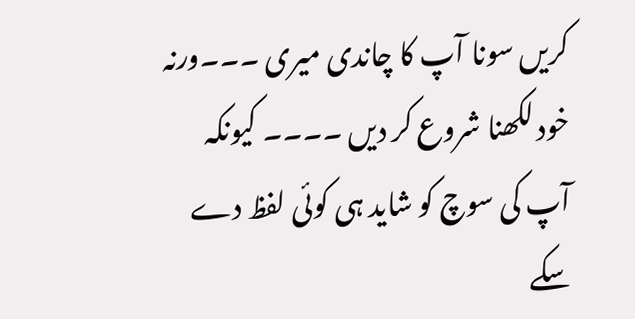کریں سونا آپ کا چاندی میری ۔۔۔ورنہ
خود لکھنا شروع کر دیں ۔۔۔۔ کیونکہ آپ کی سوچ کو شاید ہی کوئی لفظ دے سکے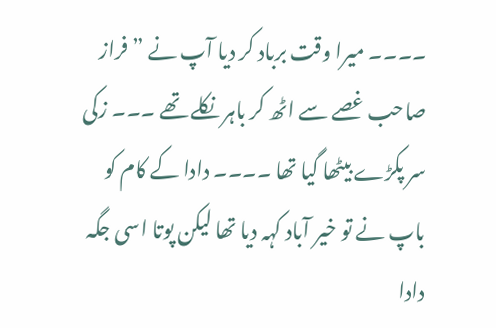۔۔۔۔ میرا وقت برباد کر دیا آپ نے ” فراز صاحب غصے سے اٹھ کر باہر نکلے تھے ۔۔۔ زکی سر پکڑے بیٹھا گیا تھا ۔۔۔۔ دادا کے کام کو باپ نے تو خیر آباد کہہ دیا تھا لیکن پوتا اسی جگہ دادا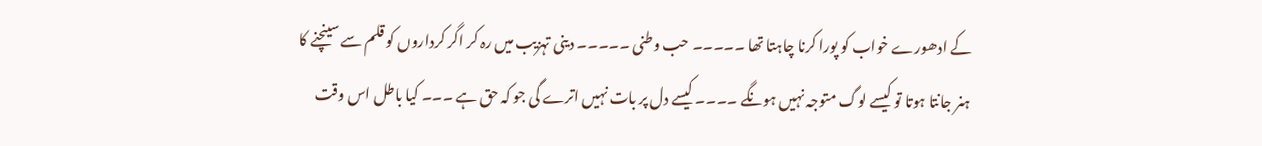کے ادھورے خواب کو پورا کرنا چاہتا تھا ۔۔۔۔۔ حب وطنی ۔۔۔۔۔ دینی تہزیب میں رہ کر اگر کرداروں کو قلم سے سینچنے کا ہنر جانتا ہوتا تو کیسے لوگ متوجہ نہیں ہونگے ۔۔۔۔ کیسے دل پر بات نہیں اترے گی جو کہ حق ہے ۔۔۔ کیا باطل اس وقت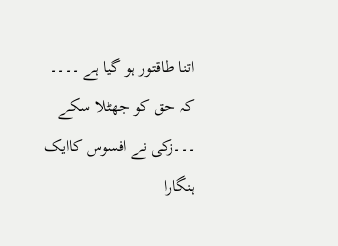اتنا طاقتور ہو گیا ہے ۔۔۔۔ کہ حق کو جھٹلا سکے ۔۔۔زکی نے افسوس کاایک ہنگارا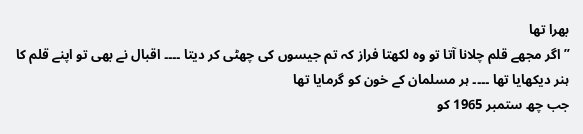بھرا تھا
” اگر مجھے قلم چلانا آتا تو وہ لکھتا فراز کہ تم جیسوں کی چھٹی کر دیتا ۔۔۔۔ اقبال نے بھی تو اپنے قلم کا ہنر دیکھایا تھا ۔۔۔۔ ہر مسلمان کے خون کو گرمایا تھا
جب چھ ستمبر 1965 کو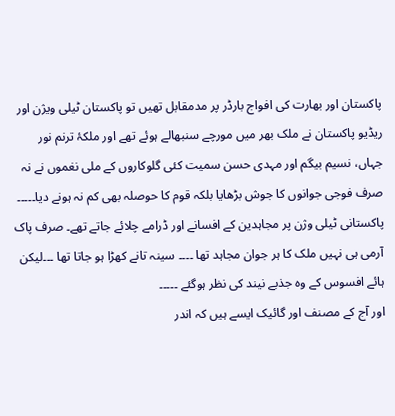پاکستان اور بھارت کی افواج بارڈر پر مدمقابل تھیں تو پاکستان ٹیلی ویژن اور ریڈیو پاکستان نے ملک بھر میں مورچے سنبھالے ہوئے تھے اور ملکۂ ترنم نور جہاں، نسیم بیگم اور مہدی حسن سمیت کئی گلوکاروں کے ملی نغموں نے نہ صرف فوجی جوانوں کا جوش بڑھایا بلکہ قوم کا حوصلہ بھی کم نہ ہونے دیا۔۔۔۔۔
پاکستانی ٹیلی وژن پر مجاہدین کے افسانے اور ڈرامے چلائے جاتے تھے۔ صرف پاک آرمی ہی نہیں ملک کا ہر جوان مجاہد تھا ۔۔۔۔ سینہ تانے کھڑا ہو جاتا تھا ۔۔۔لیکن ہائے افسوس کے وہ جذبے نیند کی نظر ہوگئے ۔۔۔۔۔
اور آج کے مصنف اور گائیک ایسے ہیں کہ اندر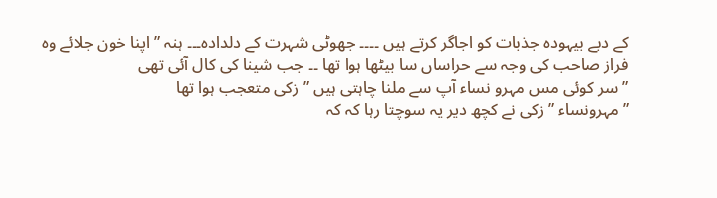کے دبے بیہودہ جذبات کو اجاگر کرتے ہیں ۔۔۔۔ جھوٹی شہرت کے دلدادہ۔۔۔ ہنہ ” اپنا خون جلائے وہ فراز صاحب کی وجہ سے حراساں سا بیٹھا ہوا تھا ۔۔ جب شینا کی کال آئی تھی
” سر کوئی مس مہرو نساء آپ سے ملنا چاہتی ہیں ” زکی متعجب ہوا تھا
” مہرونساء ” زکی نے کچھ دیر یہ سوچتا رہا کہ کہ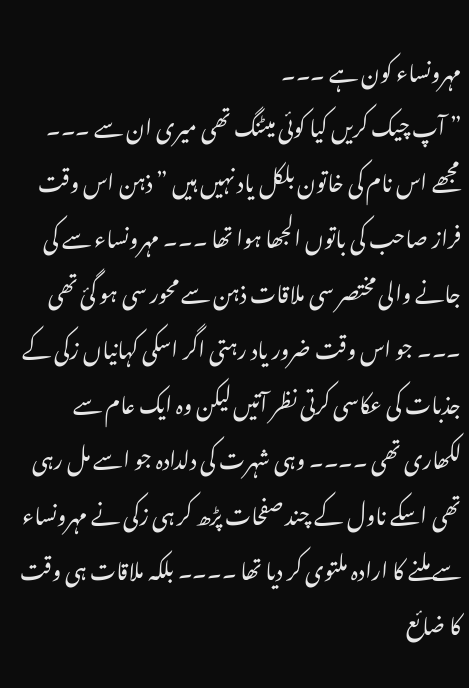مہرونساء کون ہے ۔۔۔
” آپ چیک کریں کیا کوئی میٹنگ تھی میری ان سے ۔۔۔ مجھے اس نام کی خاتون بلکل یاد نہیں ہیں ” ذہن اس وقت فراز صاحب کی باتوں الجھا ہوا تھا ۔۔۔ مہرونساء سے کی جانے والی مختصر سی ملاقات ذہن سے محور سی ہو گئ تھی ۔۔۔ جو اس وقت ضرور یاد رہتی اگر اسکی کہانیاں زکی کے جذبات کی عکاسی کرتی نظر آتیں لیکن وہ ایک عام سے لکھاری تھی ۔۔۔۔ وہی شہرت کی دلدادہ جو اسے مل رہی تھی اسکے ناول کے چند صفحات پڑھ کر ہی زکی نے مہرونساء سے ملنے کا ارادہ ملتوی کر دیا تھا ۔۔۔۔ بلکہ ملاقات ہی وقت کا ضائع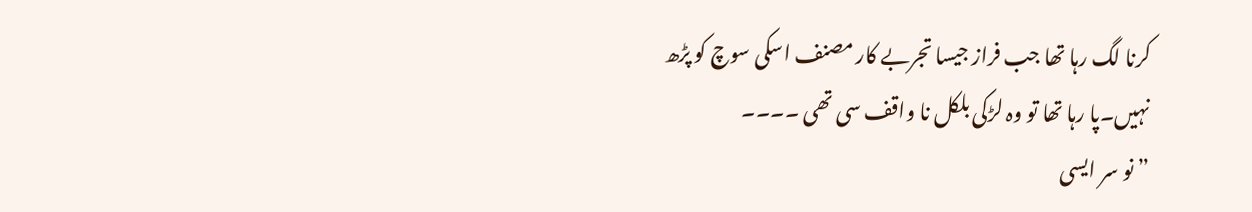کرنا لگ رہا تھا جب فراز جیسا تجربے کار مصنف اسکی سوچ کو پڑھ نہیں۔پا رہا تھا تو وہ لڑکی بلکل نا واقف سی تھی ۔۔۔۔
” نو سر ایسی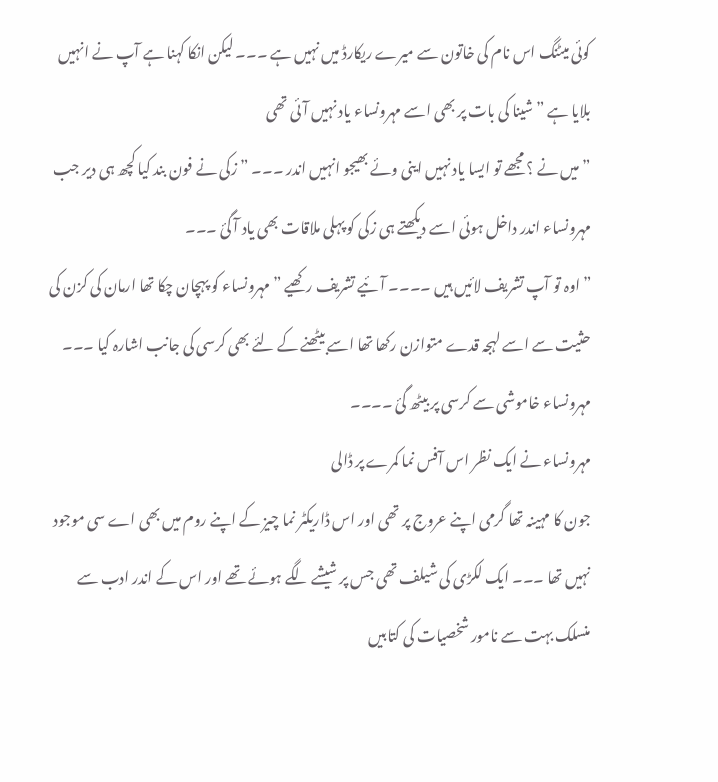کوئی میٹنگ اس نام کی خاتون سے میرے ریکارڈ میں نہیں ہے ۔۔۔ لیکن انکا کہنا ہے آپ نے انہیں بلایا ہے ” شینا کی بات پر بھی اسے مہرونساء یاد نہیں آئی تھی
” میں نے ؟ مجھے تو ایسا یاد نہیں اینی وئے بھیجو انہیں اندر ۔۔۔ ” زکی نے فون بند کیا کچھ ہی دیر جب مہرونساء اندر داخل ہوئی اسے دیکھتے ہی زکی کو پہلی ملاقات بھی یاد آ گئ ۔۔۔
” اوہ تو آپ تشریف لائیں ہیں ۔۔۔۔ آئیے تشریف رکھیے ” مہرونساء کو پہچان چکا تھا ارمان کی کزن کی حثیت سے اسے لہجہ قدے متوازن رکھا تھا اسے بیٹھنے کے لئے بھی کرسی کی جانب اشارہ کیا ۔۔۔ مہرونساء خاموشی سے کرسی پر بیٹھ گئ ۔۔۔۔
مہرونساء نے ایک نظر اس آفس نما کمرے پر ڈالی
جون کا مہینہ تھا گرمی اپنے عروج پر تھی اور اس ڈاریکٹر نما چیز کے اپنے روم میں بھی اے سی موجود نہیں تھا ۔۔۔ ایک لکڑی کی شیلف تھی جس پر شیشے لگے ہوئے تھے اور اس کے اندر ادب سے منسلک بہت سے نامور شخصیات کی کتابیں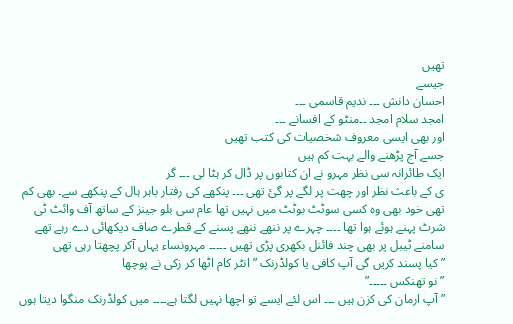تھیں
جیسے
احسان دانش ۔۔۔ ندیم قاسمی ۔۔۔
امجد سلام امجد ۔۔منٹو کے افسانے ۔۔۔
اور بھی ایسی معروف شخصیات کی کتب تھیں
جسے آج پڑھنے والے بہت کم ہیں
ایک طائرانہ سی نظر مہرو نے ان کتابوں پر ڈال کر ہٹا لی ۔۔۔ گر
ی کے باعث نظر اور چھت پر لگے پر گئ تھی ۔۔۔ پنکھے کی رفتار باہر ہال کے پنکھے سے۔ بھی کم تھی خود بھی وہ کسی سوٹٹ بوٹٹ میں نہیں تھا عام سی بلو جینز کے ساتھ آف وائٹ ٹی شرٹ پہنے ہوئے ہوا تھا ۔۔۔۔ چہرے پر ننھے ننھے پسنے کے قطرے صاف دیکھائی دے رہے تھے
سامنے ٹیبل پر بھی چند فائنل بکھری پڑی تھیں ۔۔۔۔۔ مہرونساء یہاں آکر پچھتا رہی تھی
” کیا پسند کریں گی آپ کافی یا کولڈرنک ” انٹر کام اٹھا کر زکی نے پوچھا
” نو تھنکس ۔۔۔۔۔”
” آپ ارمان کی کزن ہیں ۔۔۔ اس لئے ایسے تو اچھا نہیں لگتا ہے۔۔۔۔ میں کولڈرنک منگوا دیتا ہوں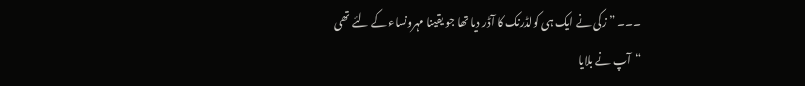۔۔۔ ” زکی نے ایک ہی کولڈرنک کا آڈر دیا تھا جو یقینا مہرونساء کے لئے تھی
“آپ نے بلایا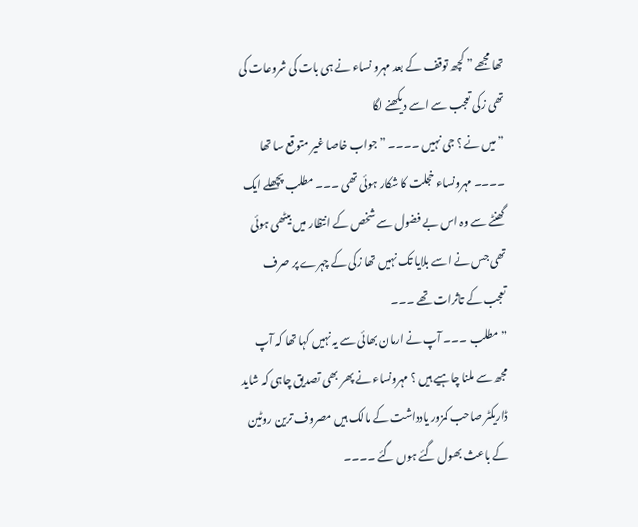تھا مجھے ” کچھ توقف کے بعد مہرو نساء نے ہی بات کی شروعات کی تھی زکی تعجب سے اسے دیکھنے لگا
” میں نے ؟ جی نہیں ۔۔۔۔ ” جواب خاصا غیر متوقع سا تھا ۔۔۔۔ مہرونساء خجلت کا شکار ہوئی تھی ۔۔۔ مطلب پچھلے ایک گھنٹے سے وہ اس بے فضول سے شخص کے انتظار میں بیٹھی ہوئی تھی جس نے اسے بلایا تک نہیں تھا زکی کے چہرے پر صرف تعجب کے تاثرات تھے ۔۔۔
” مطلب ۔۔۔ آپ نے ارمان بھائی سے یہ نہیں کہا تھا کہ آپ مجھ سے ملنا چاہیے ہیں ؟ مہرونساء نے پھر بھی تصدیق چاہی کہ شاید ڈاریکٹر صاحب کمزور یادداشت کے مالک ہیں مصروف ترین روٹین کے باعث بھول گئے ہوں گئے ۔۔۔۔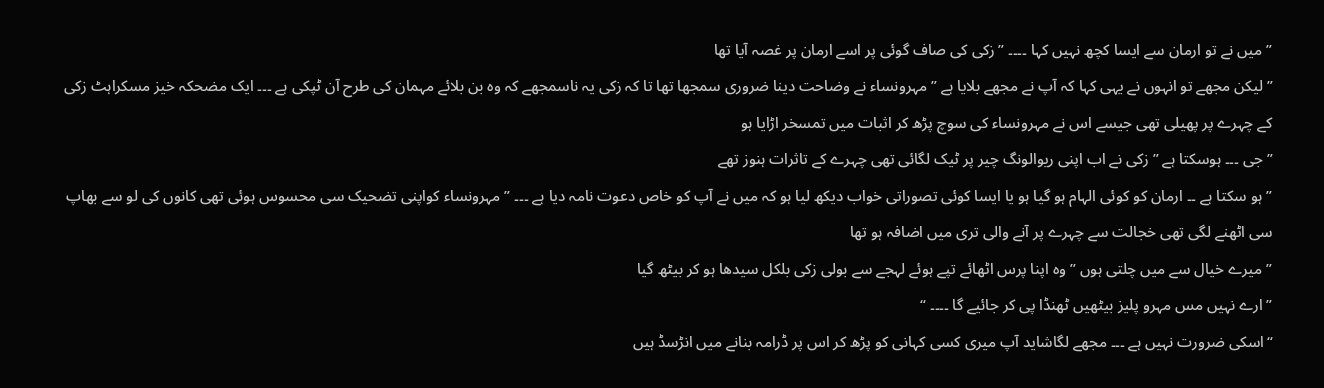” میں نے تو ارمان سے ایسا کچھ نہیں کہا ۔۔۔۔ ” زکی کی صاف گوئی پر اسے ارمان پر غصہ آیا تھا
” لیکن مجھے تو انہوں نے یہی کہا کہ آپ نے مجھے بلایا ہے ” مہرونساء نے وضاحت دینا ضروری سمجھا تھا تا کہ زکی یہ ناسمجھے کہ وہ بن بلائے مہمان کی طرح آن ٹپکی ہے ۔۔۔ ایک مضحکہ خیز مسکراہٹ زکی کے چہرے پر پھیلی تھی جیسے اس نے مہرونساء کی سوچ پڑھ کر اثبات میں تمسخر اڑایا ہو
” جی ۔۔۔ ہوسکتا ہے ” زکی نے اب اپنی ریوالونگ چیر پر ٹیک لگائی تھی چہرے کے تاثرات ہنوز تھے
” ہو سکتا ہے ۔۔ ارمان کو کوئی الہام ہو گیا ہو یا ایسا کوئی تصوراتی خواب دیکھ لیا ہو کہ میں نے آپ کو خاص دعوت نامہ دیا ہے ۔۔۔ ” مہرونساء کواپنی تضحیک سی محسوس ہوئی تھی کانوں کی لو سے بھاپ سی اٹھنے لگی تھی خجالت سے چہرے پر آنے والی تری میں اضافہ ہو تھا
” میرے خیال سے میں چلتی ہوں ” وہ اپنا پرس اٹھائے تپے ہوئے لہجے سے بولی زکی بلکل سیدھا ہو کر بیٹھ گیا
” ارے نہیں مس مہرو پلیز بیٹھیں ٹھنڈا پی کر جائیے گا ۔۔۔۔ “
“اسکی ضرورت نہیں ہے ۔۔۔ مجھے لگاشاید آپ میری کسی کہانی کو پڑھ کر اس پر ڈرامہ بنانے میں انڑسڈ ہیں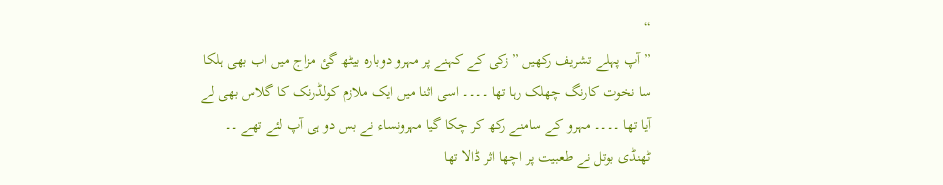“
” آپ پہلے تشریف رکھیں ” زکی کے کہنے پر مہرو دوبارہ بیٹھ گئ مزاج میں اب بھی ہلکا سا نخوت کارنگ چھلک رہا تھا ۔۔۔۔ اسی اثنا میں ایک ملازم کولڈرنک کا گلاس بھی لے آیا تھا ۔۔۔۔ مہرو کے سامنے رکھ کر چکا گیا مہرونساء نے بس دو ہی آپ لئے تھے ۔۔ ٹھنڈی بوتل نے طعبیت پر اچھا اثر ڈالا تھا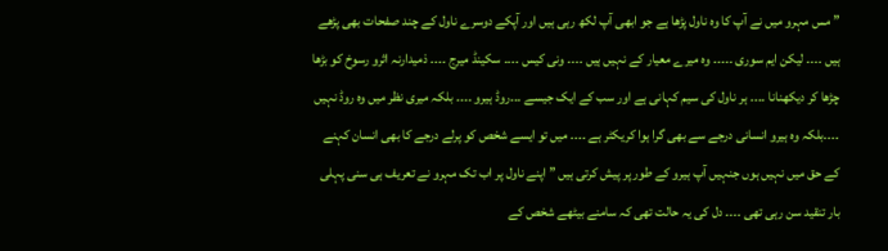” مس مہرو میں نے آپ کا وہ ناول پڑھا ہے جو ابھی آپ لکھ رہی ہیں اور آپکے دوسرے ناول کے چند صفحات بھی پڑھے ہیں ۔۔۔۔ لیکن ایم سوری ۔۔۔۔۔ وہ میرے معیار کے نہیں ہیں ۔۔۔۔ ونی کیس ۔۔۔۔ سکینڈ میرج ۔۔۔۔ ذمیدارنہ اثرو رسوخ کو بڑھا چڑھا کر دیکھنانا ۔۔۔۔ ہر ناول کی سیم کہانی ہے اور سب کے ایک جیسے ۔۔۔روڈ ہیرو ۔۔۔۔ بلکہ میری نظر میں وہ روڈ نہیں ۔۔۔۔بلکہ وہ ہیرو انسانی درجے سے بھی گرا ہوا کریکٹر ہے ۔۔۔۔ میں تو ایسے شخص کو پرلے درجے کا بھی انسان کہنے کے حق میں نہیں ہوں جنہیں آپ ہیرو کے طور پر پیش کرتی ہیں ” اپنے ناول پر اب تک مہرو نے تعریف ہی سنی پہلی بار تنقید سن رہی تھی ۔۔۔۔ دل کی یہ حالت تھی کہ سامنے بیٹھے شخص کے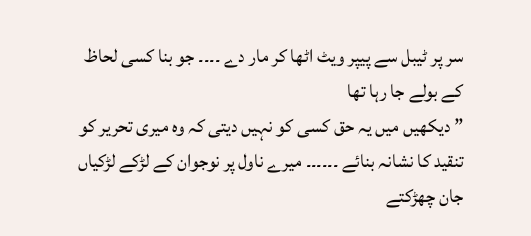سر پر ٹیبل سے پیپر ویٹ اٹھا کر مار دے ۔۔۔۔ جو بنا کسی لحاظ کے بولے جا رہا تھا
” دیکھیں میں یہ حق کسی کو نہیں دیتی کہ وہ میری تحریر کو تنقید کا نشانہ بنائے ۔۔۔۔۔۔ میرے ناول پر نوجوان کے لڑکے لڑکیاں جان چھڑکتے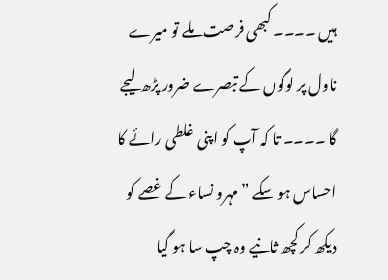ہیں ۔۔۔۔ کبھی فرصت ملے تو میرے ناول پر لوگوں کے تبصرے ضرور پڑھ لیجے گا ۔۔۔۔ تا کہ آپ کو اپنی غلطی رائے کا احساس ہو سکے ” مہرو نساء کے غصے کو دیکھ کر کچھ ثانیے وہ چپ سا ہو گیا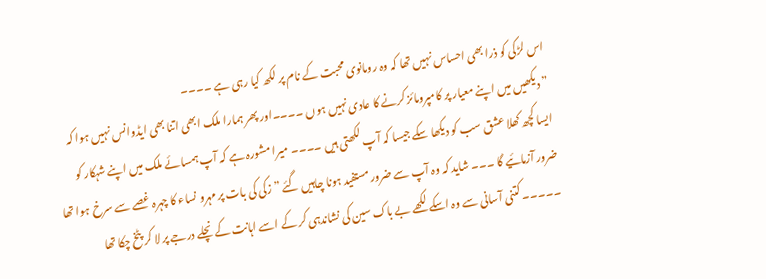اس لڑکی کو ذرا بھی احساس نہیں تھا کہ وہ رومانوی محبت کے نام پر لکھ کیا رہی ہے ۔۔۔۔
” دیکھیں میں اپنے معیار پر کامپرومائز کرنے کا عادی نہیں ہوں ۔۔۔۔اور پھر ہمارا ملک ابھی اتنا بھی ایڈوانس نہیں ہوا کہ ایسا کچھ کھلا عشق سب کو دیکھا سکے جیسا کہ آپ لکھتی ہیں ۔۔۔۔ میرا مشورہ ہے کہ آپ ہمسائے ملک میں اپنے شہکار کو ضرور آزمائیے گا ۔۔۔ شاید کہ وہ آپ سے ضرور مستفید ہونا چاہیں گئے ” زکی کی بات پر مہرو نساء کا چہرہ غصے سے سرخ ہوا تھا ۔۔۔۔۔ کتنی آسانی سے وہ اسکے لکھے بے باک سین کی نشاندہی کر کے اسے اہانت کے نچلے درجے پر لا کر پٹخ چکا تھا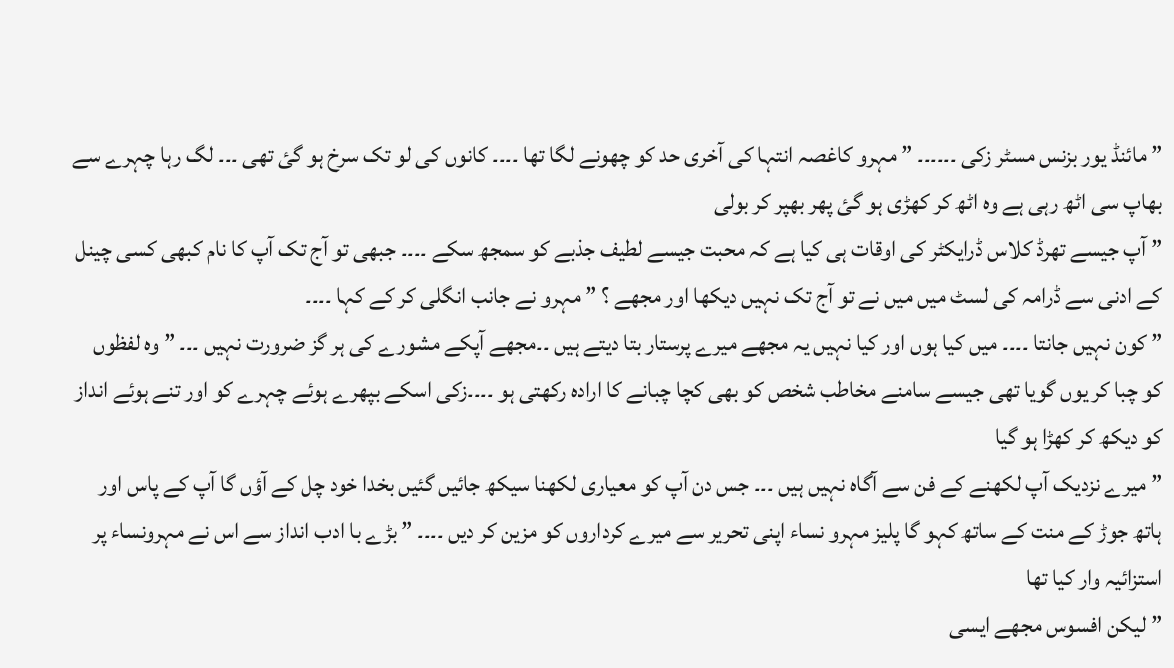” مائنڈ یور بزنس مسٹر زکی ۔۔۔۔۔۔ ” مہرو کاغصہ انتہا کی آخری حد کو چھونے لگا تھا ۔۔۔۔ کانوں کی لو تک سرخ ہو گئ تھی ۔۔۔ لگ رہا چہرے سے بھاپ سی اٹھ رہی ہے وہ اٹھ کر کھڑی ہو گئ پھر بھپر کر بولی
” آپ جیسے تھرڈ کلاس ڈرایکٹر کی اوقات ہی کیا ہے کہ محبت جیسے لطیف جذبے کو سمجھ سکے ۔۔۔۔ جبھی تو آج تک آپ کا نام کبھی کسی چینل کے ادنی سے ڈرامہ کی لسٹ میں میں نے تو آج تک نہیں دیکھا اور مجھے ؟ ” مہرو نے جانب انگلی کر کے کہا ۔۔۔۔
” کون نہیں جانتا ۔۔۔۔ میں کیا ہوں اور کیا نہیں یہ مجھے میرے پرستار بتا دیتے ہیں ۔۔مجھے آپکے مشورے کی ہر گز ضرورت نہیں ۔۔۔ ” وہ لفظوں کو چبا کر یوں گویا تھی جیسے سامنے مخاطب شخص کو بھی کچا چبانے کا ارادہ رکھتی ہو ۔۔۔۔زکی اسکے بپھرے ہوئے چہرے کو اور تنے ہوئے انداز کو دیکھ کر کھڑا ہو گیا
” میرے نزدیک آپ لکھنے کے فن سے آگاہ نہیں ہیں ۔۔۔ جس دن آپ کو معیاری لکھنا سیکھ جائیں گئیں بخدا خود چل کے آؤں گا آپ کے پاس اور ہاتھ جوڑ کے منت کے ساتھ کہو گا پلیز مہرو نساء اپنی تحریر سے میرے کرداروں کو مزین کر دیں ۔۔۔۔ ” بڑے با ادب انداز سے اس نے مہرونساء پر استزائیہ وار کیا تھا
” لیکن افسوس مجھے ایسی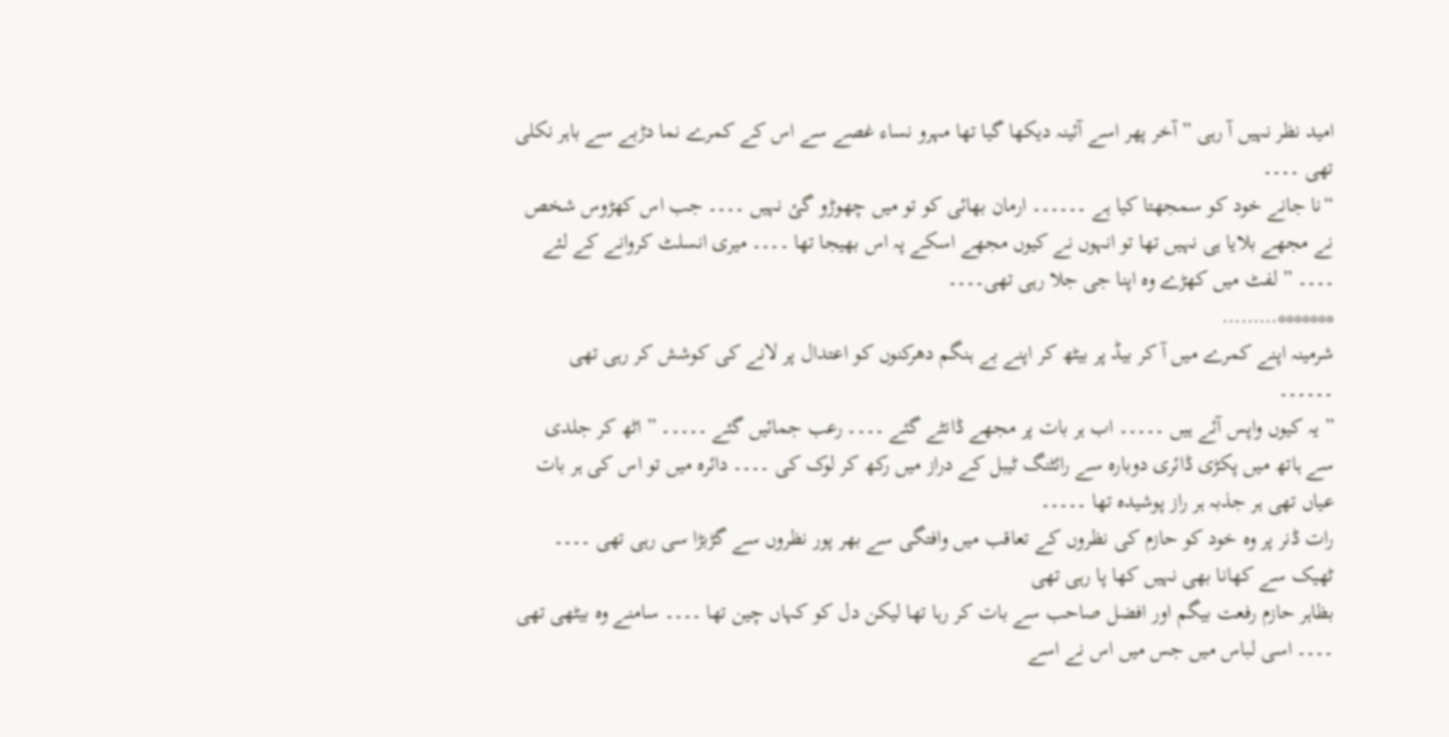امید نظر نہیں آ رہی ” آخر پھر اسے آئینہ دیکھا گیا تھا مہرو نساء غصے سے اس کے کمرے نما دڑبے سے باہر نکلی تھی ۔۔۔۔
“نا جانے خود کو سمجھتا کیا ہے ۔۔۔۔۔۔ ارمان بھائی کو تو میں چھوڑو گئ نہیں ۔۔۔۔ جب اس کھڑوس شخص نے مجھے بلایا ہی نہیں تھا تو انہوں نے کیوں مجھے اسکے پہ اس بھیجا تھا ۔۔۔۔ میری انسلٹ کروانے کے لئے ۔۔۔۔ ” لفٹ میں کھڑے وہ اپنا جی جلا رہی تھی۔۔۔۔
*******………
شرمینہ اپنے کمرے میں آ کر بیڈ پر بیٹھ کر اپنے بے ہنگم دھرکنوں کو اعتدال پر لانے کی کوشش کر رہی تھی ۔۔۔۔۔۔
” یہ کیوں واپس آئے ہیں ۔۔۔۔۔ اب ہر بات پر مجھے ڈانٹے گئے ۔۔۔۔ رعب جمائیں گئے ۔۔۔۔۔ ” اٹھ کر جلدی سے ہاتھ میں پکڑی ڈائری دوبارہ سے رائٹنگ ٹیبل کے دراز میں رکھ کر لوک کی ۔۔۔۔ دائرہ میں تو اس کی ہر بات عیاں تھی ہر جذبہ ہر راز پوشیدہ تھا ۔۔۔۔۔
رات ڈنر پر وہ خود کو حازم کی نظروں کے تعاقب میں وافتگی سے بھر پور نظروں سے گڑبڑا سی رہی تھی ۔۔۔۔ ٹھیک سے کھانا بھی نہیں کھا پا رہی تھی
بظاہر حازم رفعت بیگم اور افضل صاحب سے بات کر رہا تھا لیکن دل کو کہاں چین تھا ۔۔۔۔ سامنے وہ بیٹھی تھی ۔۔۔۔ اسی لباس میں جس میں اس نے اسے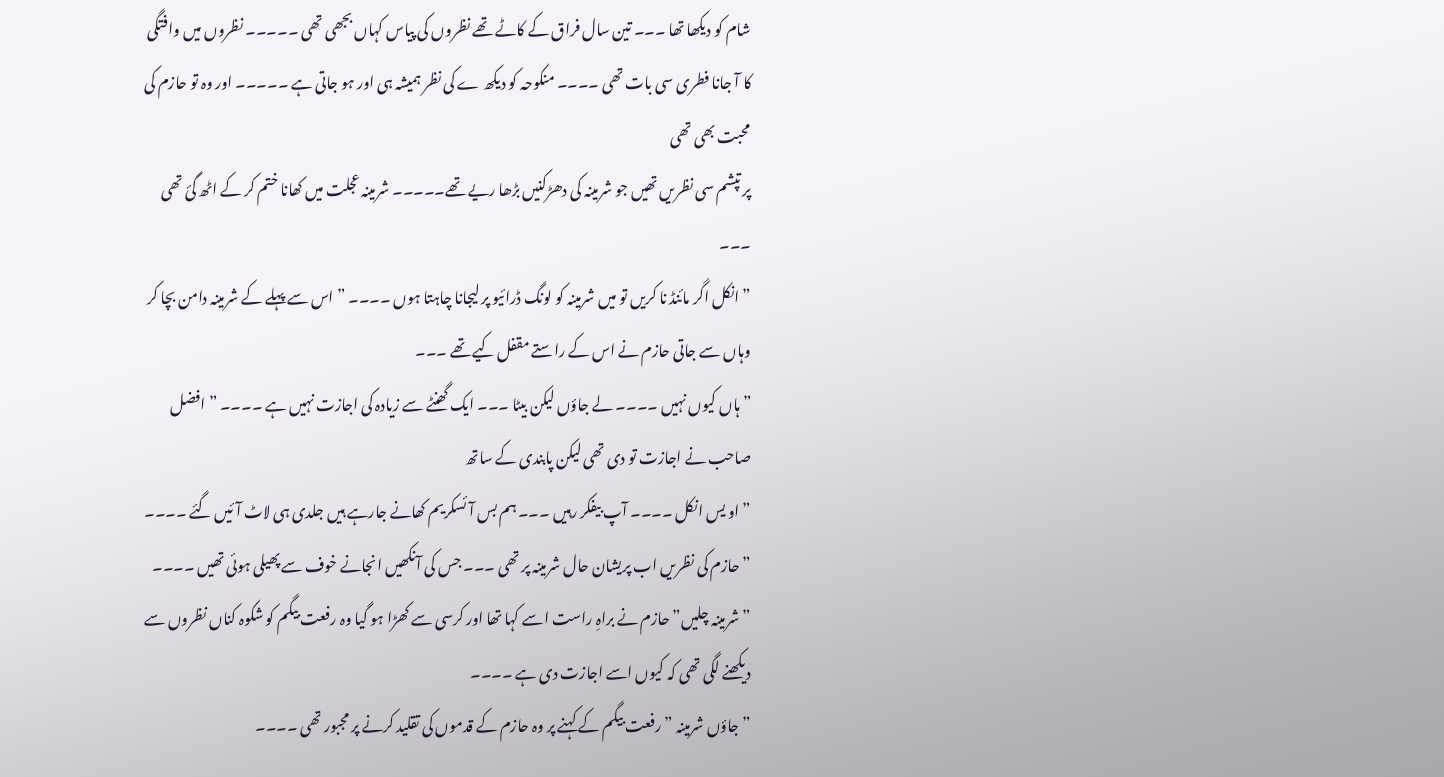شام کو دیکھا تھا ۔۔۔ تین سال فراق کے کاٹے تھے نظروں کی پیاس کہاں بجھی تھی ۔۔۔۔۔ نظروں میں وافتگی کا آ جانا فطری سی بات تھی ۔۔۔۔ منکوحہ کو دیکھ ے کی نظر ہمیشہ ہی اور ہو جاتی ہے ۔۔۔۔۔ اور وہ تو حازم کی محبت بھی تھی
پر تپشم سی نظریں تھیں جو شرمینہ کی دھڑکنیں بڑھا ریے تھے۔۔۔۔۔ شرمینہ عجلت میں کھانا ختم کر کے اٹھ گئ تھی ۔۔۔
” انکل اگر مائنڈ نا کریں تو میں شرمینہ کو لونگ ڈرائیو پر لیجانا چاہتا ہوں ۔۔۔۔ ” اس سے پہلے کے شرمینہ دامن بچا کر وہاں سے جاتی حازم نے اس کے راستے مقفل کیے تھے ۔۔۔
” ہاں کیوں نہیں ۔۔۔۔ لے جاؤں لیکن بیٹا ۔۔۔ ایک گھنٹے سے زیادہ کی اجازت نہیں ہے ۔۔۔۔ ” افضل صاحب نے اجازت تو دی تھی لیکن پابندی کے ساتھ
” او یس انکل ۔۔۔۔ آپ بیفکر رہیں ۔۔۔ ہم بس آئسکریم کھانے جارہے ہیں جلدی ہی لاٹ آئیں گئے ۔۔۔۔ ” حازم کی نظریں اب پریشان حال شرمینہ پر تھی ۔۔۔ جس کی آنکھیں انجانے خوف سے پھیلی ہوئی تھیں ۔۔۔۔
” شرمینہ چلیں” حازم نے براہِ راست اسے کہا تھا اور کرسی سے کھڑا ہو گیا وہ رفعت بیگم کو شکوہ کناں نظروں سے دیکھنے لگی تھی کہ کیوں اسے اجازت دی ہے ۔۔۔۔
” جاؤں شرمینہ ” رفعت بیگم کے کہنے پر وہ حازم کے قدموں کی تقلید کرنے پر مجبور تھی ۔۔۔۔